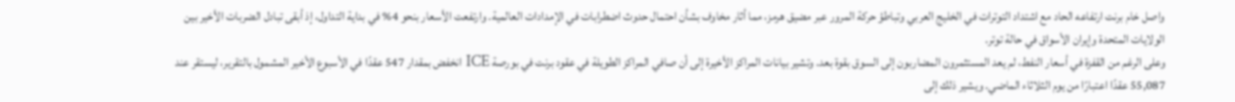واصل خام برنت ارتفاعه الحاد مع اشتداد التوترات في الخليج العربي وتباطؤ حركة المرور عبر مضيق هرمز، مما أثار مخاوف بشأن احتمال حدوث اضطرابات في الإمدادات العالمية. وارتفعت الأسعار بنحو 4% في بداية التداول، إذ أبقى تبادل الضربات الأخير بين الولايات المتحدة وإيران الأسواق في حالة توتر.
وعلى الرغم من القفزة في أسعار النفط، لم يعد المستثمرون المضاربون إلى السوق بقوة بعد. وتشير بيانات المراكز الأخيرة إلى أن صافي المراكز الطويلة في عقود برنت في بورصة ICE انخفض بمقدار 547 عقدًا في الأسبوع الأخير المشمول بالتقرير، ليستقر عند 55,087 عقدًا اعتبارًا من يوم الثلاثاء الماضي. ويشير ذلك إلى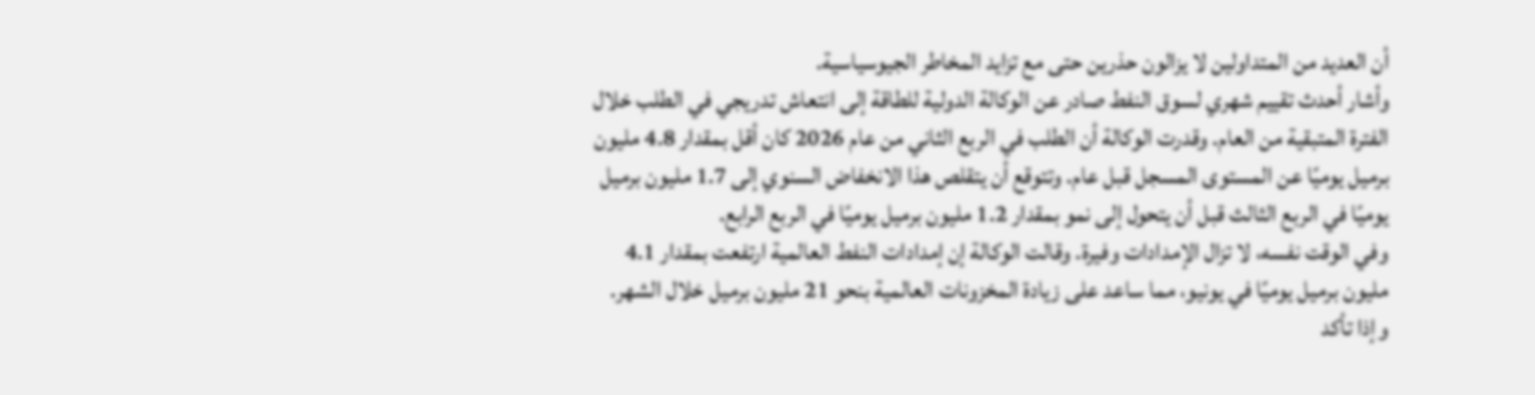أن العديد من المتداولين لا يزالون حذرين حتى مع تزايد المخاطر الجيوسياسية.
وأشار أحدث تقييم شهري لسوق النفط صادر عن الوكالة الدولية للطاقة إلى انتعاش تدريجي في الطلب خلال الفترة المتبقية من العام. وقدرت الوكالة أن الطلب في الربع الثاني من عام 2026 كان أقل بمقدار 4.8 مليون برميل يوميًا عن المستوى المسجل قبل عام. وتتوقع أن يتقلص هذا الانخفاض السنوي إلى 1.7 مليون برميل يوميًا في الربع الثالث قبل أن يتحول إلى نمو بمقدار 1.2 مليون برميل يوميًا في الربع الرابع.
وفي الوقت نفسه، لا تزال الإمدادات وفيرة. وقالت الوكالة إن إمدادات النفط العالمية ارتفعت بمقدار 4.1 مليون برميل يوميًا في يونيو، مما ساعد على زيادة المخزونات العالمية بنحو 21 مليون برميل خلال الشهر. وإذا تأكد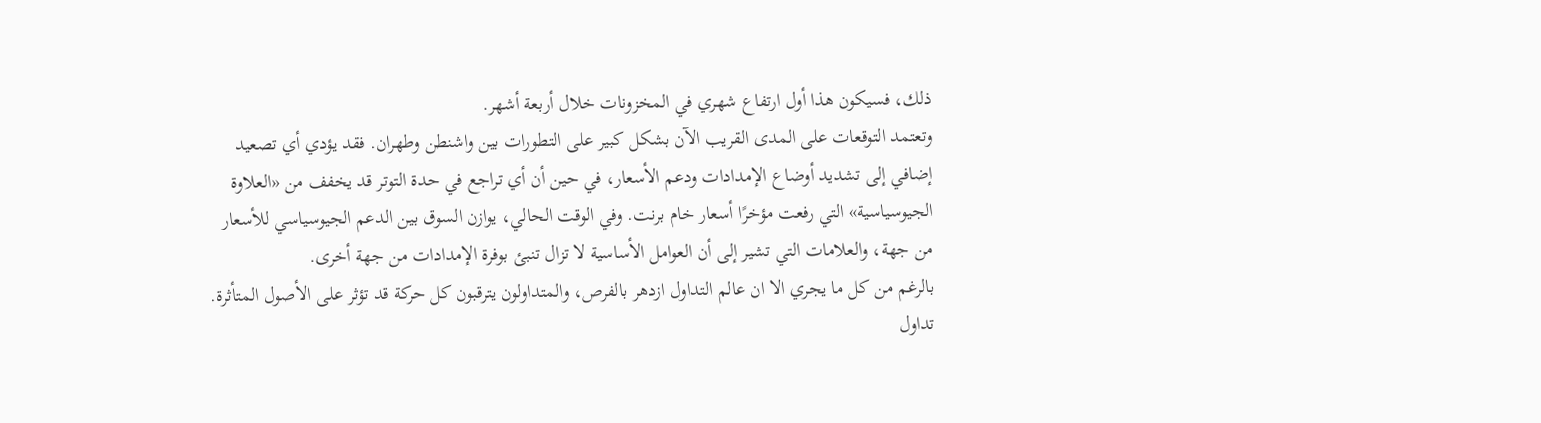ذلك، فسيكون هذا أول ارتفاع شهري في المخزونات خلال أربعة أشهر.
وتعتمد التوقعات على المدى القريب الآن بشكل كبير على التطورات بين واشنطن وطهران. فقد يؤدي أي تصعيد إضافي إلى تشديد أوضاع الإمدادات ودعم الأسعار، في حين أن أي تراجع في حدة التوتر قد يخفف من «العلاوة الجيوسياسية» التي رفعت مؤخرًا أسعار خام برنت. وفي الوقت الحالي، يوازن السوق بين الدعم الجيوسياسي للأسعار من جهة، والعلامات التي تشير إلى أن العوامل الأساسية لا تزال تنبئ بوفرة الإمدادات من جهة أخرى.
بالرغم من كل ما يجري الا ان عالم التداول ازدهر بالفرص، والمتداولون يترقبون كل حركة قد تؤثر على الأصول المتأثرة. تداول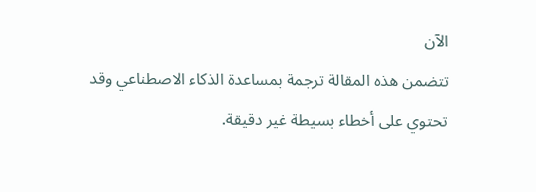الآن
تتضمن هذه المقالة ترجمة بمساعدة الذكاء الاصطناعي وقد تحتوي على أخطاء بسيطة غير دقيقة.